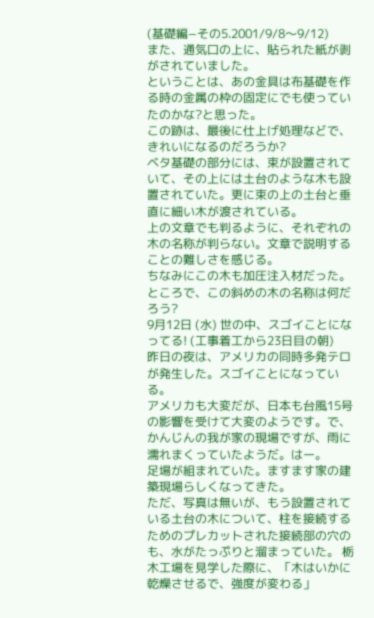(基礎編−その5.2001/9/8〜9/12)
また、通気口の上に、貼られた紙が剥がされていました。
ということは、あの金具は布基礎を作る時の金属の枠の固定にでも使っていたのかな?と思った。
この跡は、最後に仕上げ処理などで、きれいになるのだろうか?
ベタ基礎の部分には、束が設置されていて、その上には土台のような木も設置されていた。更に束の上の土台と垂直に細い木が渡されている。
上の文章でも判るように、それぞれの木の名称が判らない。文章で説明することの難しさを感じる。
ちなみにこの木も加圧注入材だった。
ところで、この斜めの木の名称は何だろう?
9月12日 (水) 世の中、スゴイことになってる! (工事着工から23日目の朝)
昨日の夜は、アメリカの同時多発テロが発生した。スゴイことになっている。
アメリカも大変だが、日本も台風15号の影響を受けて大変のようです。で、かんじんの我が家の現場ですが、雨に濡れまくっていたようだ。はー。
足場が組まれていた。ますます家の建築現場らしくなってきた。
ただ、写真は無いが、もう設置されている土台の木について、柱を接続するためのプレカットされた接続部の穴のも、水がたっぷりと溜まっていた。 栃木工場を見学した際に、「木はいかに乾燥させるで、強度が変わる」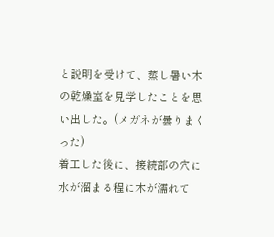と説明を受けて、蒸し暑い木の乾燥室を見学したことを思い出した。(メガネが曇りまくった)
着工した後に、接続部の穴に水が溜まる程に木が濡れて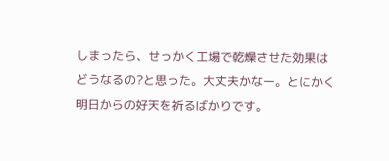しまったら、せっかく工場で乾燥させた効果はどうなるの?と思った。大丈夫かなー。とにかく明日からの好天を祈るばかりです。